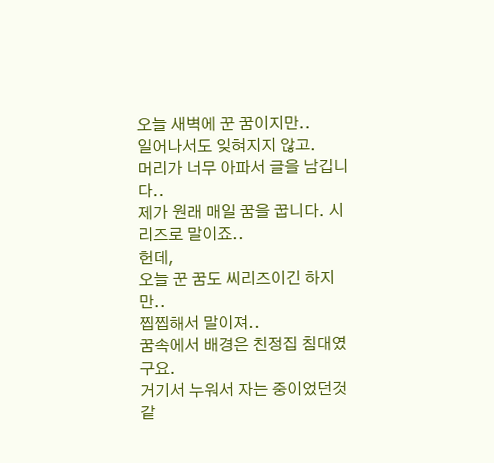오늘 새벽에 꾼 꿈이지만..
일어나서도 잊혀지지 않고.
머리가 너무 아파서 글을 남깁니다..
제가 원래 매일 꿈을 꿉니다. 시리즈로 말이죠..
헌데,
오늘 꾼 꿈도 씨리즈이긴 하지만..
찝찝해서 말이져..
꿈속에서 배경은 친정집 침대였구요.
거기서 누워서 자는 중이었던것 같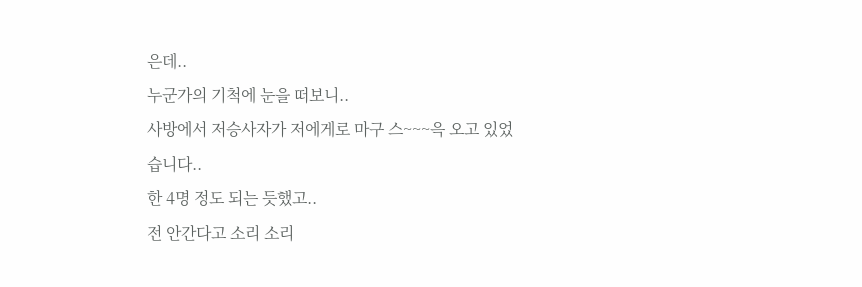은데..
누군가의 기척에 눈을 떠보니..
사방에서 저승사자가 저에게로 마구 스~~~윽 오고 있었습니다..
한 4명 정도 되는 듯했고..
전 안간다고 소리 소리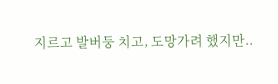지르고 발버둥 치고, 도망가려 했지만..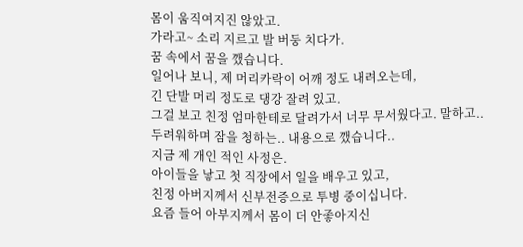몸이 움직여지진 않았고.
가라고~ 소리 지르고 발 버둥 치다가.
꿈 속에서 꿈을 깼습니다.
일어나 보니, 제 머리카락이 어깨 정도 내려오는데,
긴 단발 머리 정도로 댕강 잘려 있고.
그걸 보고 친정 엄마한테로 달려가서 너무 무서웠다고. 말하고..
두려워하며 잠을 청하는.. 내용으로 깼습니다..
지금 제 개인 적인 사정은.
아이들을 낳고 첫 직장에서 일을 배우고 있고,
친정 아버지께서 신부전증으로 투병 중이십니다.
요즘 들어 아부지께서 몸이 더 안좋아지신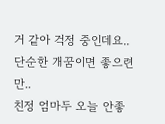거 같아 걱정 중인데요..
단순한 개꿈이면 좋으련만..
친정 엄마두 오늘 안좋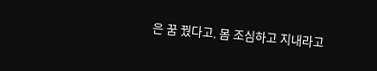은 꿈 꿨다고. 몸 조심하고 지내라고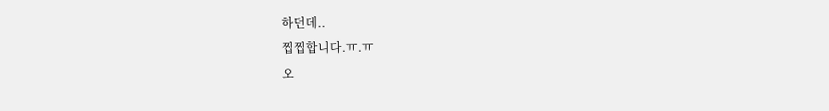하던데..
찝찝합니다.ㅠ.ㅠ
오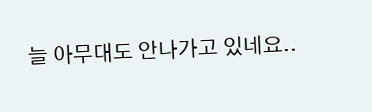늘 아무대도 안나가고 있네요..